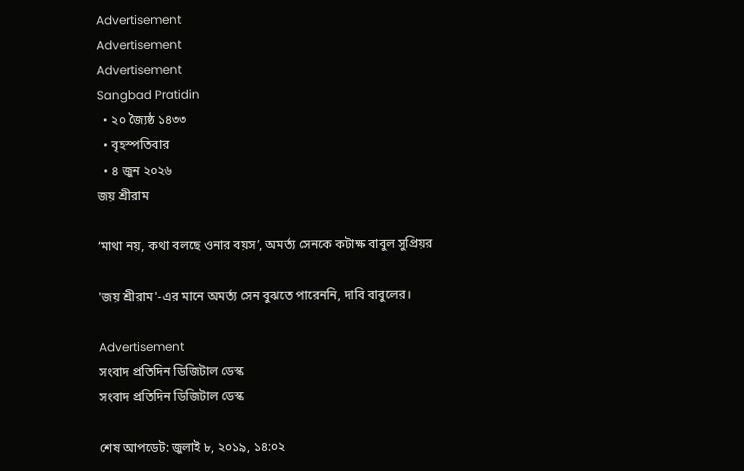Advertisement
Advertisement
Advertisement
Sangbad Pratidin
  • ২০ জ্যৈষ্ঠ ১৪৩৩
  • বৃহস্পতিবার
  • ৪ জুন ২০২৬
জয় শ্রীরাম

‘মাথা নয়, কথা বলছে ওনার বয়স’, অমর্ত্য সেনকে কটাক্ষ বাবুল সুপ্রিয়র

'জয় শ্রীরাম'-এর মানে অমর্ত্য সেন বুঝতে পারেননি, দাবি বাবুলের।

Advertisement
সংবাদ প্রতিদিন ডিজিটাল ডেস্ক
সংবাদ প্রতিদিন ডিজিটাল ডেস্ক

শেষ আপডেট: জুলাই ৮, ২০১৯, ১৪:০২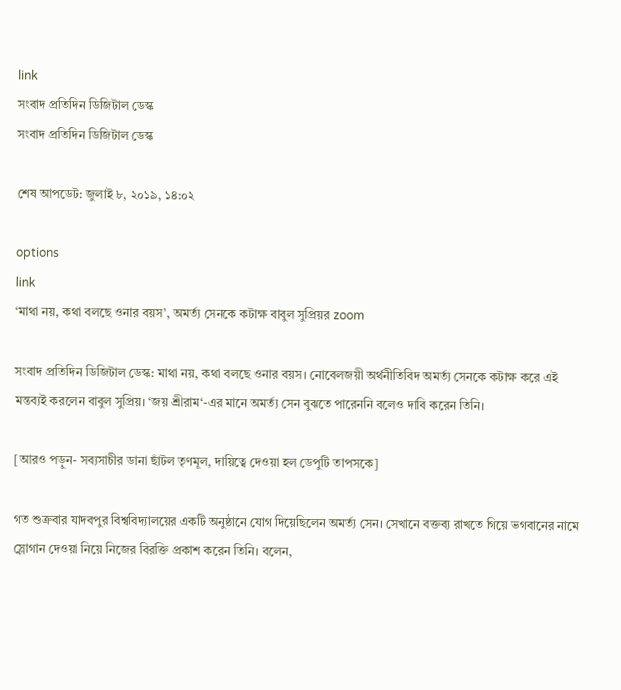link
সংবাদ প্রতিদিন ডিজিটাল ডেস্ক
সংবাদ প্রতিদিন ডিজিটাল ডেস্ক

শেষ আপডেট: জুলাই ৮, ২০১৯, ১৪:০২

options
link
‘মাথা নয়, কথা বলছে ওনার বয়স’, অমর্ত্য সেনকে কটাক্ষ বাবুল সুপ্রিয়র zoom

সংবাদ প্রতিদিন ডিজিটাল ডেস্ক: মাথা নয়, কথা বলছে ওনার বয়স। নোবেলজয়ী অর্থনীতিবিদ অমর্ত্য সেনকে কটাক্ষ করে এই মন্তব্যই করলেন বাবুল সুপ্রিয়। ‘জয় শ্রীরাম‘-এর মানে অমর্ত্য সেন বুঝতে পারেননি বলেও দাবি করেন তিনি।

[আরও পড়ুন- সব্যসাচীর ডানা ছাঁটল তৃণমূল, দায়িত্বে দেওয়া হল ডেপুটি তাপসকে]

গত শুক্রবার যাদবপুর বিশ্ববিদ্যালয়ের একটি অনুষ্ঠানে যোগ দিয়েছিলেন অমর্ত্য সেন। সেখানে বক্তব্য রাখতে গিয়ে ভগবানের নামে স্লোগান দেওয়া নিয়ে নিজের বিরক্তি প্রকাশ করেন তিনি। বলেন,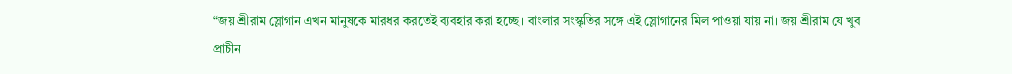“জয় শ্রীরাম স্লোগান এখন মানুষকে মারধর করতেই ব্যবহার করা হচ্ছে। বাংলার সংস্কৃতির সঙ্গে এই স্লোগানের মিল পাওয়া যায় না। জয় শ্রীরাম যে খুব প্রাচীন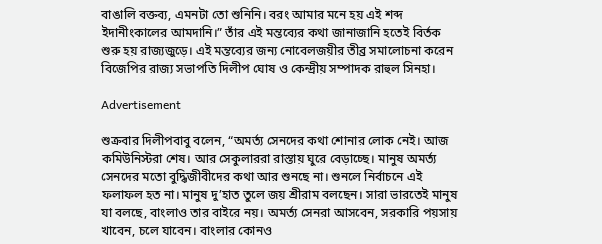বাঙালি বক্তব্য, এমনটা তো শুনিনি। বরং আমার মনে হয় এই শব্দ ইদানীংকালের আমদানি।” তাঁর এই মন্তব্যের কথা জানাজানি হতেই বির্তক শুরু হয় রাজ্যজুড়ে। এই মন্তব্যের জন্য নোবেলজয়ীর তীব্র সমালোচনা করেন বিজেপির রাজ্য সভাপতি দিলীপ ঘোষ ও কেন্দ্রীয় সম্পাদক রাহুল সিনহা।

Advertisement

শুক্রবার দিলীপবাবু বলেন, “অমর্ত্য সেনদের কথা শোনার লোক নেই। আজ কমিউনিস্টরা শেষ। আর সেকুলাররা রাস্তায় ঘুরে বেড়াচ্ছে। মানুষ অমর্ত্য সেনদের মতো বুদ্ধিজীবীদের কথা আর শুনছে না। শুনলে নির্বাচনে এই ফলাফল হত না। মানুষ দু’হাত তুলে জয় শ্রীরাম বলছেন। সারা ভারতেই মানুষ যা বলছে, বাংলাও তার বাইরে নয়। অমর্ত্য সেনরা আসবেন, সরকারি পয়সায় খাবেন, চলে যাবেন। বাংলার কোনও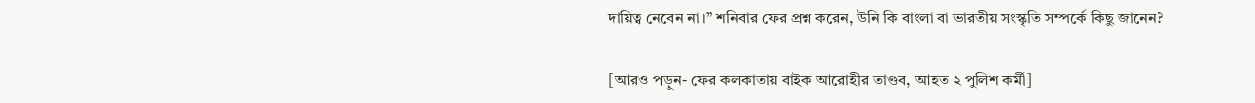দায়িত্ব নেবেন না।” শনিবার ফের প্রশ্ন করেন, উনি কি বাংলা বা ভারতীয় সংস্কৃতি সম্পর্কে কিছু জানেন?

[আরও পড়ুন- ফের কলকাতায় বাইক আরোহীর তাণ্ডব, আহত ২ পুলিশ কর্মী]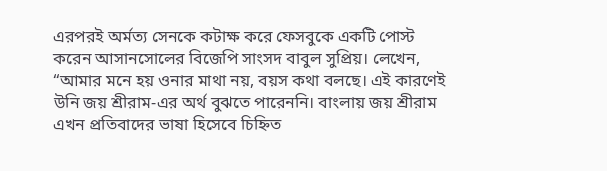এরপরই অর্মত্য সেনকে কটাক্ষ করে ফেসবুকে একটি পোস্ট করেন আসানসোলের বিজেপি সাংসদ বাবুল সুপ্রিয়। লেখেন, “আমার মনে হয় ওনার মাথা নয়, বয়স কথা বলছে। এই কারণেই উনি জয় শ্রীরাম-এর অর্থ বুঝতে পারেননি। বাংলায় জয় শ্রীরাম এখন প্রতিবাদের ভাষা হিসেবে চিহ্নিত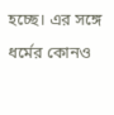হচ্ছে। এর সঙ্গে ধর্মের কোনও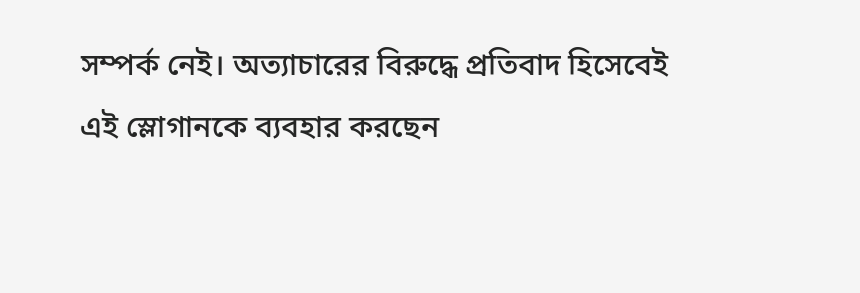সম্পর্ক নেই। অত্যাচারের বিরুদ্ধে প্রতিবাদ হিসেবেই এই স্লোগানকে ব্যবহার করছেন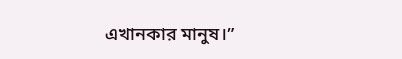এখানকার মানুষ।”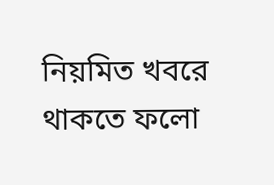নিয়মিত খবরে থাকতে ফলো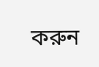করুন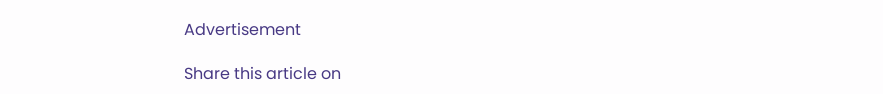Advertisement

Share this article on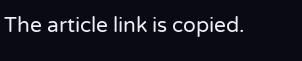The article link is copied.